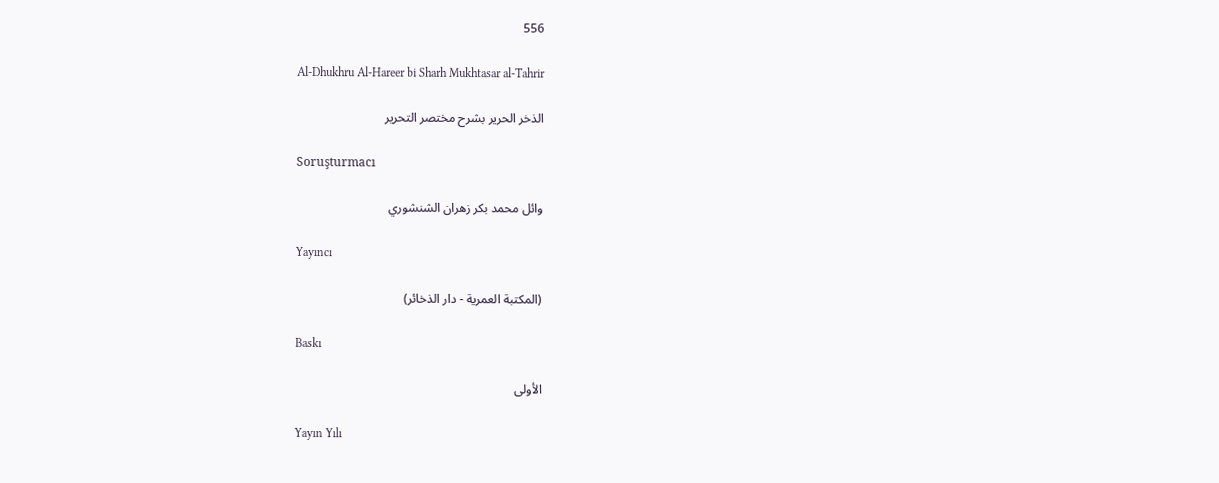556

Al-Dhukhru Al-Hareer bi Sharh Mukhtasar al-Tahrir

الذخر الحرير بشرح مختصر التحرير

Soruşturmacı

وائل محمد بكر زهران الشنشوري

Yayıncı

(المكتبة العمرية - دار الذخائر)

Baskı

الأولى

Yayın Yılı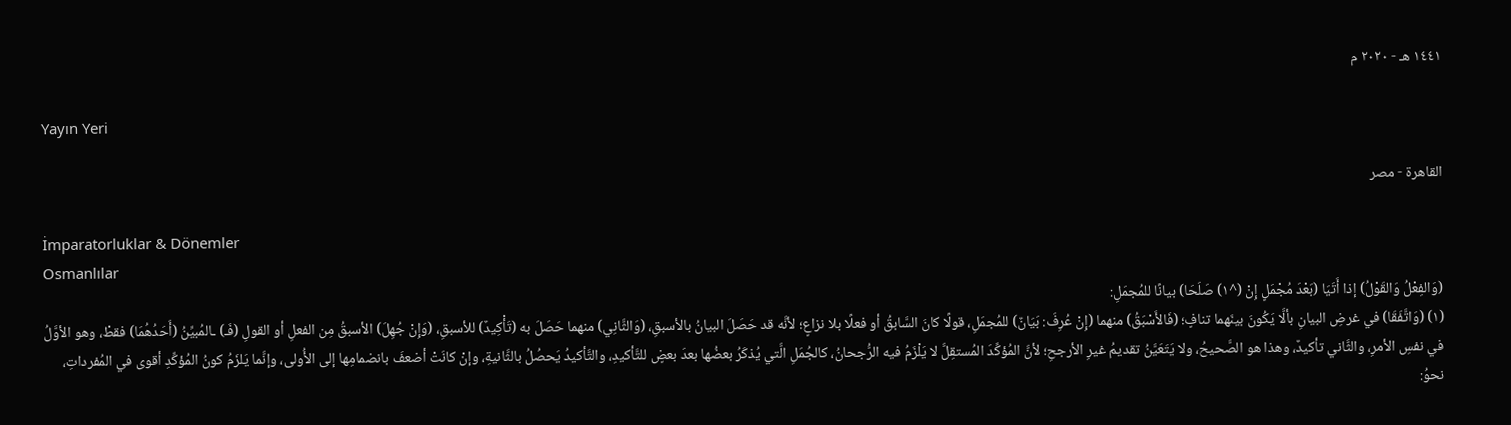١٤٤١ هـ - ٢٠٢٠ م

Yayın Yeri

القاهرة - مصر

İmparatorluklar & Dönemler
Osmanlılar
(وَالفِعْلُ وَالقَوْلُ) إذا أَتَيَا (بَعْدَ مُجْمَلٍ إِنْ (^١) صَلَحَا) بيانًا للمُجمَلِ:
(١) (وَاتَّفَقَا) في غرضِ البيانِ بألَّا يَكُونَ بينَهما تنافٍ؛ (فَالأَسْبَقُ) منهما (إِنْ عُرِفَ: بَيَانٌ) للمُجمَلِ، قولًا كانَ السَّابقُ أو فعلًا بلا نزاعٍ؛ لأنَّه قد حَصَلَ البيانُ بالأسبقِ، (وَالثَّانِي) منهما حَصَلَ به (تَأْكِيدٌ) للأسبقِ، (وَإِنْ جُهِلَ) الأسبقُ مِن الفعلِ أو القولِ (فَـ) ـالمُبيِّنُ (أَحَدُهُمَا) فقطْ، وهو الأوَّلُ في نفسِ الأمرِ، والثَّاني تأكيدٌ، وهذا هو الصَّحيحُ، ولا يَتَعَيَّنُ تقديمُ غيرِ الأرجحِ؛ لأنَّ المُؤكِّدَ المُستقِلَّ لا يَلْزَمُ فيه الرُّجحانُ، كالجُمَلِ الَّتي يُذكَرُ بعضُها بعدَ بعضٍ للتَّأكيدِ، والتَّأكيدُ يَحصُلُ بالثَّانيةِ، وإنْ كانَتْ أضعفَ بانضمامِها إلى الأُولى، وإنَّما يَلزَمُ كونُ المُؤكِّدِ أقوى في المُفرداتِ، نحوُ: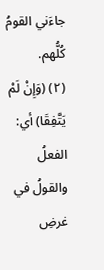جاءَني القومُ كُلُّهم.
(٢) (وَإِنْ لَمْ يَتَّفِقَا) أي: الفعلُ والقولُ في غرضِ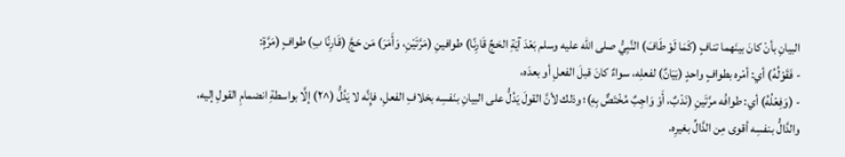البيانِ بأنْ كانَ بينَهما تنافٍ (كَمَا لَوْ طَافَ) النَّبِيُّ صلى الله عليه وسلم بَعْدَ آيَةِ الحَجِّ قَارِنًا) طوافينِ (مَرَّتَيْنِ، وَأَمَرَ) مَن حَجَّ (قَارِنًا بِ) طوافٍ (مَرَّةٍ:
- فَقَوْلُهُ) أي: أمْره بطوافٍ واحدٍ (بَيَانٌ) لفعلِه، سواءٌ كانَ قبلَ الفعلِ أو بعدَه،
- (وَفِعْلُهُ) أي: طوافُه مرَّتَينِ (نَدْبٌ، أَوْ وَاجِبٌ مُخْتَصٌّ بِهِ)؛ وذلك لأنَّ القولَ يَدُلُّ على البيانِ بنَفسِه بخلافِ الفعلِ، فإِنَّه لا يَدُلُّ (^٢) إلَّا بواسطةِ انضمامِ القولِ إليه، والدَّالُّ بنفسِه أقوى مِن الدَّالِّ بغيرِه.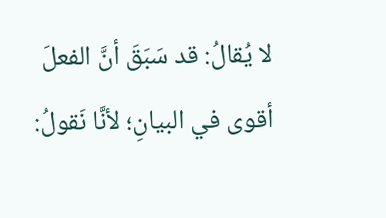لا يُقالُ: قد سَبَقَ أنَّ الفعلَ أقوى في البيانِ؛ لأنَّا نَقولُ: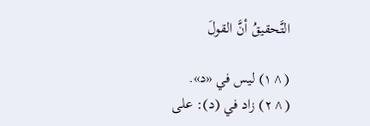التَّحقيقُ أنَّ القولَ

(^١) ليس في «د».
(^٢) زاد في (د): على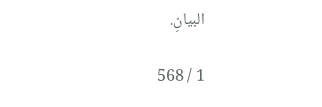البيانِ.

1 / 568